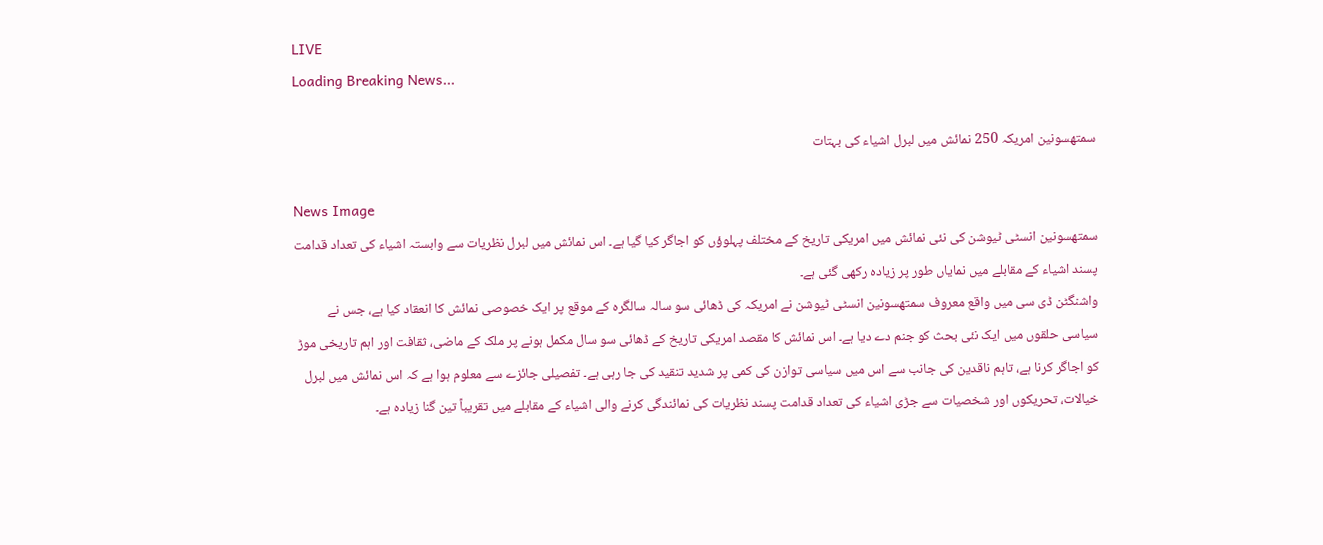LIVE
Loading Breaking News...

سمتھسونین امریکہ 250 نمائش میں لبرل اشیاء کی بہتات

News Image
سمتھسونین انسٹی ٹیوشن کی نئی نمائش میں امریکی تاریخ کے مختلف پہلوؤں کو اجاگر کیا گیا ہے۔ اس نمائش میں لبرل نظریات سے وابستہ اشیاء کی تعداد قدامت پسند اشیاء کے مقابلے میں نمایاں طور پر زیادہ رکھی گئی ہے۔
واشنگٹن ڈی سی میں واقع معروف سمتھسونین انسٹی ٹیوشن نے امریکہ کی ڈھائی سو سالہ سالگرہ کے موقع پر ایک خصوصی نمائش کا انعقاد کیا ہے، جس نے سیاسی حلقوں میں ایک نئی بحث کو جنم دے دیا ہے۔ اس نمائش کا مقصد امریکی تاریخ کے ڈھائی سو سال مکمل ہونے پر ملک کے ماضی، ثقافت اور اہم تاریخی موڑ کو اجاگر کرنا ہے، تاہم ناقدین کی جانب سے اس میں سیاسی توازن کی کمی پر شدید تنقید کی جا رہی ہے۔ تفصیلی جائزے سے معلوم ہوا ہے کہ اس نمائش میں لبرل خیالات، تحریکوں اور شخصیات سے جڑی اشیاء کی تعداد قدامت پسند نظریات کی نمائندگی کرنے والی اشیاء کے مقابلے میں تقریباً تین گنا زیادہ ہے۔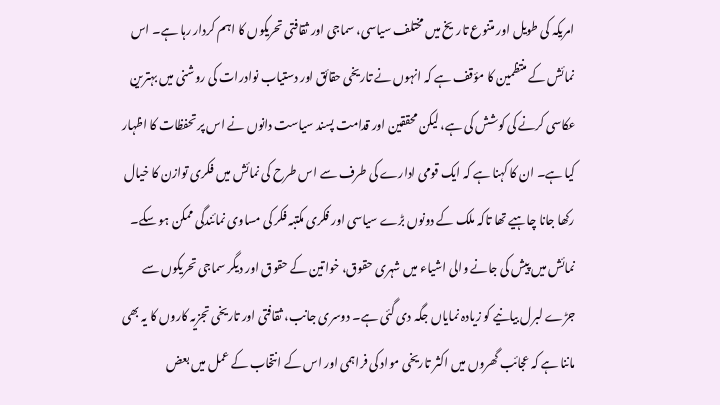امریکہ کی طویل اور متنوع تاریخ میں مختلف سیاسی، سماجی اور ثقافتی تحریکوں کا اہم کردار رہا ہے۔ اس نمائش کے منتظمین کا مؤقف ہے کہ انہوں نے تاریخی حقائق اور دستیاب نوادرات کی روشنی میں بہترین عکاسی کرنے کی کوشش کی ہے، لیکن محققین اور قدامت پسند سیاست دانوں نے اس پر تحفظات کا اظہار کیا ہے۔ ان کا کہنا ہے کہ ایک قومی ادارے کی طرف سے اس طرح کی نمائش میں فکری توازن کا خیال رکھا جانا چاہیے تھا تاکہ ملک کے دونوں بڑے سیاسی اور فکری مکتبہ فکر کی مساوی نمائندگی ممکن ہو سکے۔ نمائش میں پیش کی جانے والی اشیاء میں شہری حقوق، خواتین کے حقوق اور دیگر سماجی تحریکوں سے جڑے لبرل بیانیے کو زیادہ نمایاں جگہ دی گئی ہے۔ دوسری جانب، ثقافتی اور تاریخی تجزیہ کاروں کا یہ بھی ماننا ہے کہ عجائب گھروں میں اکثر تاریخی مواد کی فراہمی اور اس کے انتخاب کے عمل میں بعض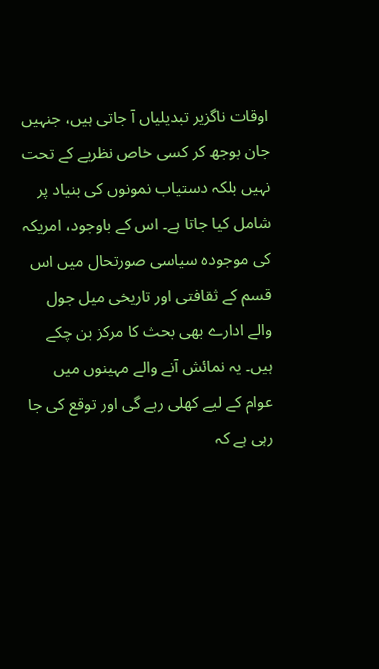اوقات ناگزیر تبدیلیاں آ جاتی ہیں، جنہیں جان بوجھ کر کسی خاص نظریے کے تحت نہیں بلکہ دستیاب نمونوں کی بنیاد پر شامل کیا جاتا ہے۔ اس کے باوجود، امریکہ کی موجودہ سیاسی صورتحال میں اس قسم کے ثقافتی اور تاریخی میل جول والے ادارے بھی بحث کا مرکز بن چکے ہیں۔ یہ نمائش آنے والے مہینوں میں عوام کے لیے کھلی رہے گی اور توقع کی جا رہی ہے کہ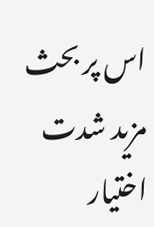اس پر بحث مزید شدت اختیار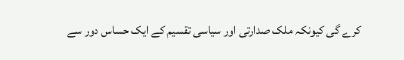کرے گی کیونکہ ملک صدارتی اور سیاسی تقسیم کے ایک حساس دور سے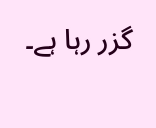گزر رہا ہے۔